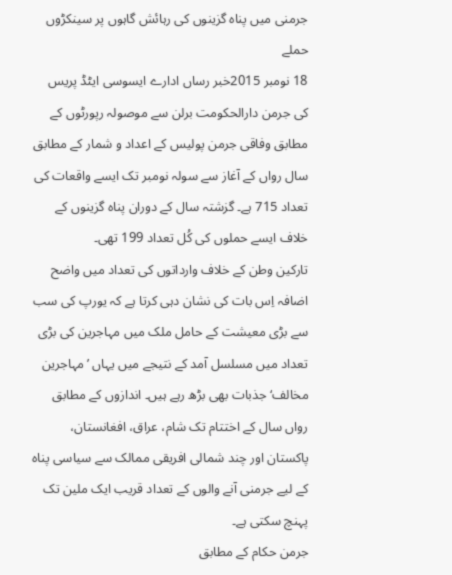جرمنی ميں پناہ گزينوں کی رہائش گاہوں پر سينکڑوں حملے
18 نومبر 2015خبر رساں ادارے ايسوسی ايٹڈ پريس کی جرمن دارالحکومت برلن سے موصولہ رپورٹوں کے مطابق وفاقی جرمن پوليس کے اعداد و شمار کے مطابق سال رواں کے آغاز سے سولہ نومبر تک ايسے واقعات کی تعداد 715 ہے۔ گزشتہ سال کے دوران پناہ گزينوں کے خلاف ايسے حملوں کی کُل تعداد 199 تھی۔
تارکين وطن کے خلاف وارداتوں کی تعداد ميں واضح اضافہ اِس بات کی نشان دہی کرتا ہے کہ يورپ کی سب سے بڑی معيشت کے حامل ملک ميں مہاجرين کی بڑی تعداد ميں مسلسل آمد کے نتيجے ميں يہاں ’مہاجرين مخالف‘ جذبات بھی بڑھ رہے ہيں۔ اندازوں کے مطابق رواں سال کے اختتام تک شام، عراق، افغانستان، پاکستان اور چند شمالی افريقی ممالک سے سياسی پناہ کے ليے جرمنی آنے والوں کے تعداد قريب ايک ملين تک پہنچ سکتی ہے۔
جرمن حکام کے مطابق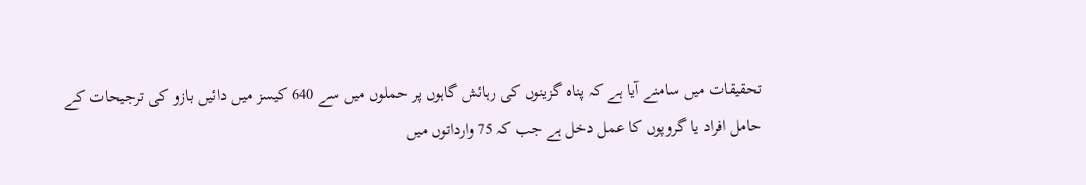تحقيقات ميں سامنے آيا ہے کہ پناہ گزينوں کی رہائش گاہوں پر حملوں ميں سے 640 کيسز ميں دائيں بازو کی ترجيحات کے حامل افراد يا گروپوں کا عمل دخل ہے جب کہ 75 وارداتوں ميں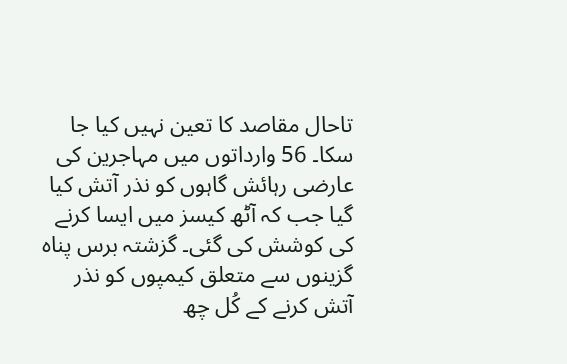تاحال مقاصد کا تعين نہيں کيا جا سکا۔ 56 وارداتوں ميں مہاجرین کی عارضی رہائش گاہوں کو نذر آتش کيا گيا جب کہ آٹھ کيسز ميں ایسا کرنے کی کوشش کی گئی۔ گزشتہ برس پناہ گزينوں سے متعلق کیمپوں کو نذر آتش کرنے کے کُل چھ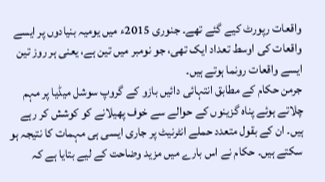واقعات رپورٹ کيے گئے تھے۔ جنوری 2015ء ميں يوميہ بنيادوں پر ايسے واقعات کی اوسط تعداد ايک تھی، جو نومبر ميں تين ہے، يعنی ہر روز تين ايسے واقعات رونما ہوتے ہيں۔
جرمن حکام کے مطابق انتہائی دائيں بازو کے گروپ سوشل ميڈيا پر مہم چلاتے ہوئے پناہ گزينوں کے حوالے سے خوف پھيلانے کو کوشش کر رہے ہيں۔ ان کے بقول متعدد حملے انٹرنيٹ پر جاری ايسی ہی مہمات کا نتيجہ ہو سکتے ہيں۔ حکام نے اس بارے ميں مزيد وضاحت کے ليے بتايا ہے کہ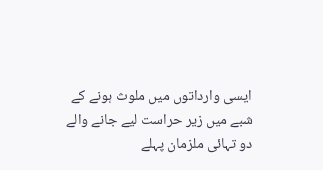ايسی وارداتوں ميں ملوث ہونے کے شبے ميں زير حراست ليے جانے والے دو تہائی ملزمان پہلے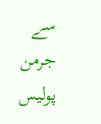سے جرمن پوليس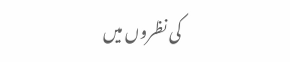کی نظروں ميں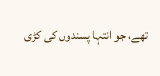تھے، جو انتہا پسندوں کی کڑی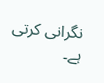نگرانی کرتی ہے۔